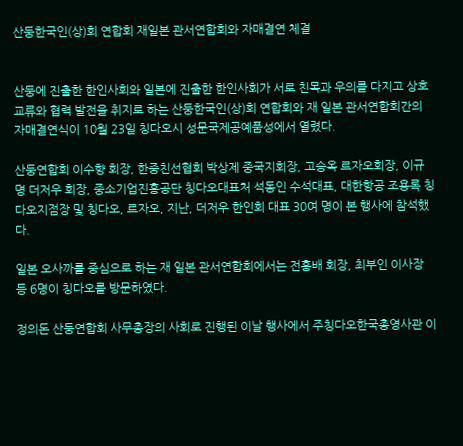산둥한국인(상)회 연합회 재일본 관서연합회와 자매결연 체결


산둥에 진출한 한인사회와 일본에 진출한 한인사회가 서로 친목과 우의를 다지고 상호 교류와 협력 발전을 취지로 하는 산둥한국인(상)회 연합회와 재 일본 관서연합회간의 자매결연식이 10월 23일 칭다오시 성문국제공예품성에서 열렸다.

산둥연합회 이수향 회장, 한중친선협회 박상제 중국지회장, 고승옥 르자오회장, 이규명 더저우 회장, 중소기업진흥공단 칭다오대표처 석동인 수석대표, 대한항공 조용록 칭다오지점장 및 칭다오, 르자오, 지난, 더저우 한인회 대표 30여 명이 본 행사에 참석했다.

일본 오사까를 중심으로 하는 재 일본 관서연합회에서는 전흥배 회장, 최부인 이사장 등 6명이 칭다오를 방문하였다.

정의돈 산둥연합회 사무총장의 사회로 진행된 이날 행사에서 주칭다오한국총영사관 이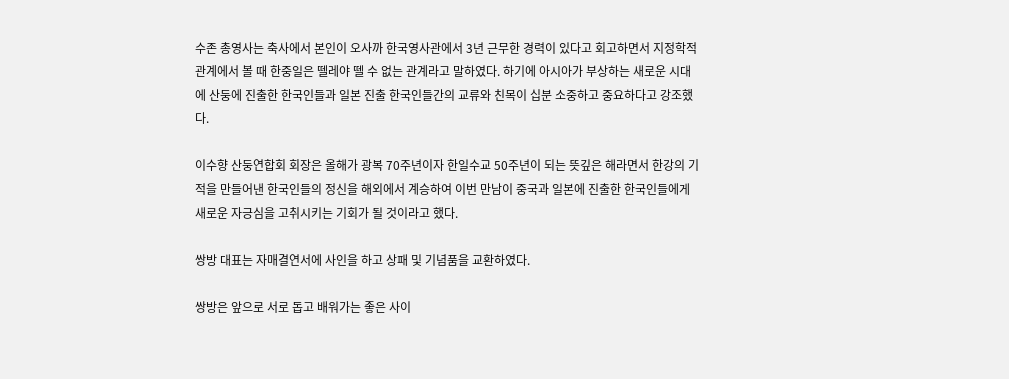수존 총영사는 축사에서 본인이 오사까 한국영사관에서 3년 근무한 경력이 있다고 회고하면서 지정학적관계에서 볼 때 한중일은 뗄레야 뗄 수 없는 관계라고 말하였다. 하기에 아시아가 부상하는 새로운 시대에 산둥에 진출한 한국인들과 일본 진출 한국인들간의 교류와 친목이 십분 소중하고 중요하다고 강조했다.

이수향 산둥연합회 회장은 올해가 광복 70주년이자 한일수교 50주년이 되는 뜻깊은 해라면서 한강의 기적을 만들어낸 한국인들의 정신을 해외에서 계승하여 이번 만남이 중국과 일본에 진출한 한국인들에게 새로운 자긍심을 고취시키는 기회가 될 것이라고 했다.

쌍방 대표는 자매결연서에 사인을 하고 상패 및 기념품을 교환하였다.

쌍방은 앞으로 서로 돕고 배워가는 좋은 사이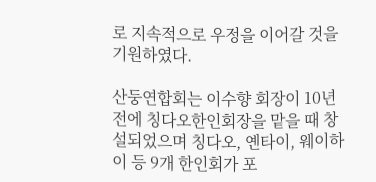로 지속적으로 우정을 이어갈 것을 기원하였다.

산둥연합회는 이수향 회장이 10년전에 칭다오한인회장을 맡을 때 창설되었으며 칭다오, 옌타이, 웨이하이 등 9개 한인회가 포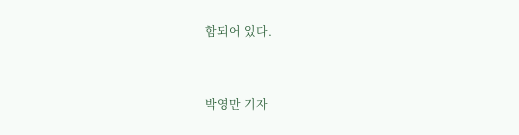함되어 있다.


박영만 기자